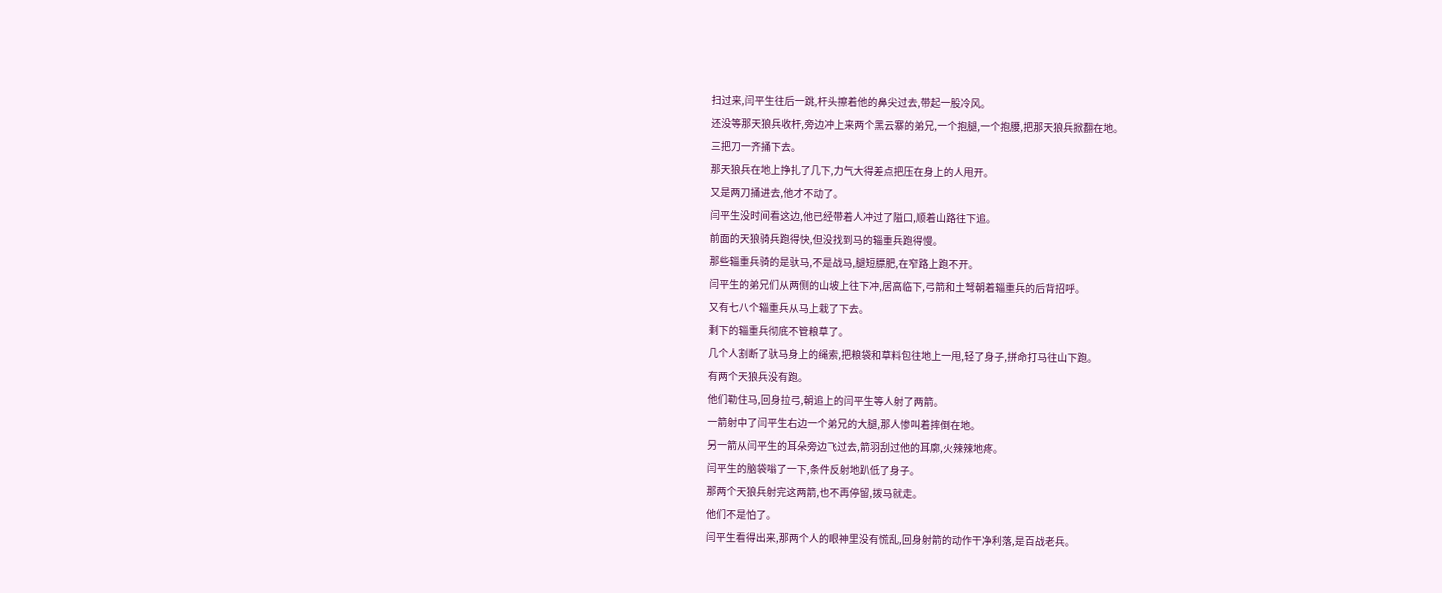扫过来,闫平生往后一跳,杆头擦着他的鼻尖过去,带起一股冷风。
还没等那天狼兵收杆,旁边冲上来两个黑云寨的弟兄,一个抱腿,一个抱腰,把那天狼兵掀翻在地。
三把刀一齐捅下去。
那天狼兵在地上挣扎了几下,力气大得差点把压在身上的人甩开。
又是两刀捅进去,他才不动了。
闫平生没时间看这边,他已经带着人冲过了隘口,顺着山路往下追。
前面的天狼骑兵跑得快,但没找到马的辎重兵跑得慢。
那些辎重兵骑的是驮马,不是战马,腿短膘肥,在窄路上跑不开。
闫平生的弟兄们从两侧的山坡上往下冲,居高临下,弓箭和土弩朝着辎重兵的后背招呼。
又有七八个辎重兵从马上栽了下去。
剩下的辎重兵彻底不管粮草了。
几个人割断了驮马身上的绳索,把粮袋和草料包往地上一甩,轻了身子,拼命打马往山下跑。
有两个天狼兵没有跑。
他们勒住马,回身拉弓,朝追上的闫平生等人射了两箭。
一箭射中了闫平生右边一个弟兄的大腿,那人惨叫着摔倒在地。
另一箭从闫平生的耳朵旁边飞过去,箭羽刮过他的耳廓,火辣辣地疼。
闫平生的脑袋嗡了一下,条件反射地趴低了身子。
那两个天狼兵射完这两箭,也不再停留,拨马就走。
他们不是怕了。
闫平生看得出来,那两个人的眼神里没有慌乱,回身射箭的动作干净利落,是百战老兵。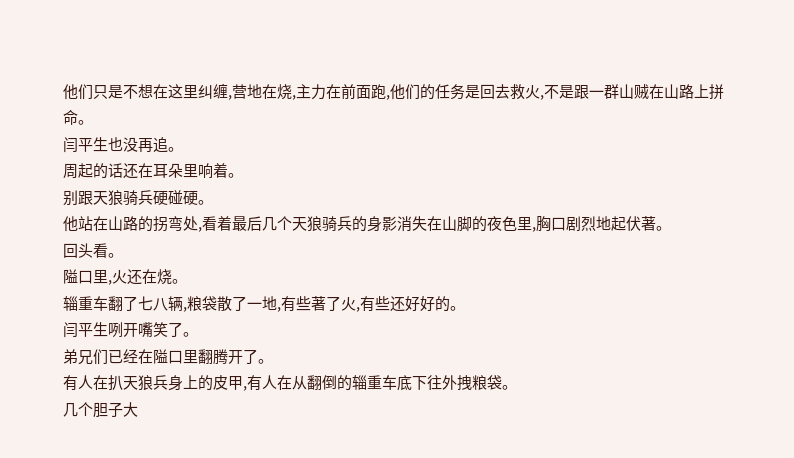他们只是不想在这里纠缠,营地在烧,主力在前面跑,他们的任务是回去救火,不是跟一群山贼在山路上拼命。
闫平生也没再追。
周起的话还在耳朵里响着。
别跟天狼骑兵硬碰硬。
他站在山路的拐弯处,看着最后几个天狼骑兵的身影消失在山脚的夜色里,胸口剧烈地起伏著。
回头看。
隘口里,火还在烧。
辎重车翻了七八辆,粮袋散了一地,有些著了火,有些还好好的。
闫平生咧开嘴笑了。
弟兄们已经在隘口里翻腾开了。
有人在扒天狼兵身上的皮甲,有人在从翻倒的辎重车底下往外拽粮袋。
几个胆子大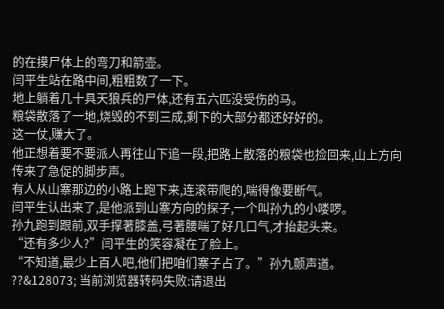的在摸尸体上的弯刀和箭壶。
闫平生站在路中间,粗粗数了一下。
地上躺着几十具天狼兵的尸体,还有五六匹没受伤的马。
粮袋散落了一地,烧毁的不到三成,剩下的大部分都还好好的。
这一仗,赚大了。
他正想着要不要派人再往山下追一段,把路上散落的粮袋也捡回来,山上方向传来了急促的脚步声。
有人从山寨那边的小路上跑下来,连滚带爬的,喘得像要断气。
闫平生认出来了,是他派到山寨方向的探子,一个叫孙九的小喽啰。
孙九跑到跟前,双手撑著膝盖,弓著腰喘了好几口气,才抬起头来。
“还有多少人?”闫平生的笑容凝在了脸上。
“不知道,最少上百人吧,他们把咱们寨子占了。”孙九颤声道。
??&128073; 当前浏览器转码失败:请退出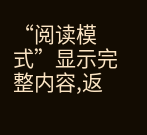“阅读模式”显示完整内容,返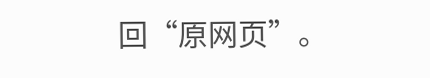回“原网页”。